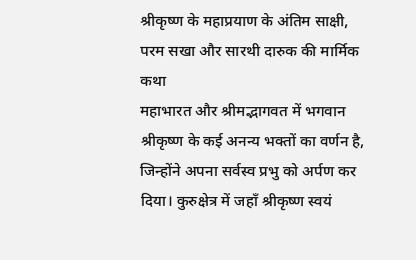श्रीकृष्ण के महाप्रयाण के अंतिम साक्षी, परम सखा और सारथी दारुक की मार्मिक कथा
महाभारत और श्रीमद्भागवत में भगवान श्रीकृष्ण के कई अनन्य भक्तों का वर्णन है, जिन्होंने अपना सर्वस्व प्रभु को अर्पण कर दिया। कुरुक्षेत्र में जहाँ श्रीकृष्ण स्वयं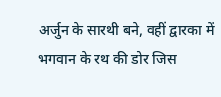अर्जुन के सारथी बने, वहीं द्वारका में भगवान के रथ की डोर जिस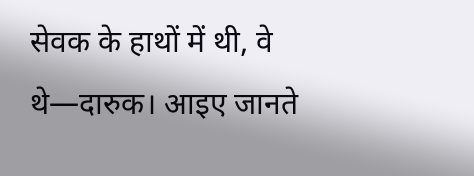सेवक के हाथों में थी, वे थे—दारुक। आइए जानते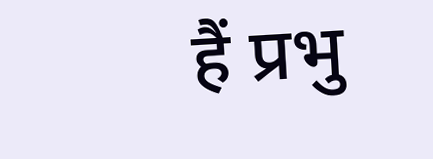हैं प्रभु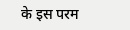के इस परम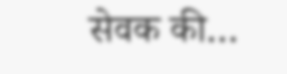सेवक की…